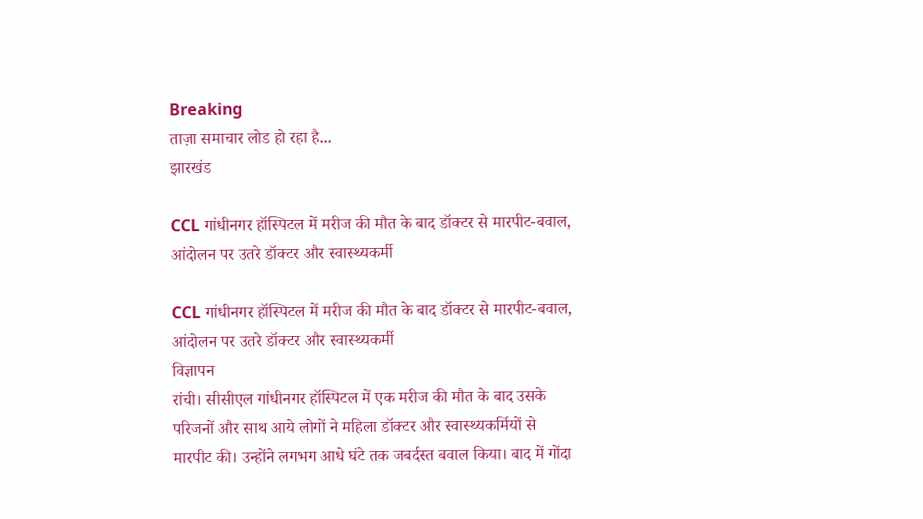Breaking
ताज़ा समाचार लोड हो रहा है...
झारखंड

CCL गांधीनगर हॉस्पिटल में मरीज की मौत के बाद डॉक्टर से मारपीट-बवाल, आंदोलन पर उतरे डॉक्टर और स्वास्थ्यकर्मी

CCL गांधीनगर हॉस्पिटल में मरीज की मौत के बाद डॉक्टर से मारपीट-बवाल, आंदोलन पर उतरे डॉक्टर और स्वास्थ्यकर्मी
विज्ञापन
रांची। सीसीएल गांधीनगर हॉस्पिटल में एक मरीज की मौत के बाद उसके परिजनों और साथ आये लोगों ने महिला डॉक्टर और स्वास्थ्यकर्मियों से मारपीट की। उन्होंने लगभग आधे घंटे तक जबर्दस्त बवाल किया। बाद में गोंदा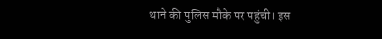थाने की पुलिस मौके पर पहुंची। इस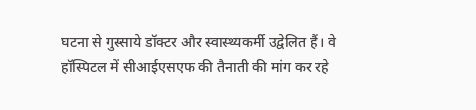घटना से गुस्साये डॉक्टर और स्वास्थ्यकर्मी उद्वेलित हैं। वे हॉस्पिटल में सीआईएसएफ की तैनाती की मांग कर रहे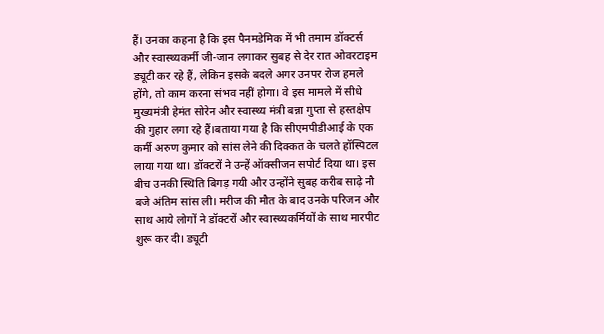हैं। उनका कहना है कि इस पैनमडेमिक में भी तमाम डॉक्टर्स और स्वास्थ्यकर्मी जी-जान लगाकर सुबह से देर रात ओवरटाइम ड्यूटी कर रहे हैं, लेकिन इसके बदले अगर उनपर रोज हमले होंगे, तो काम करना संभव नहीं होगा। वे इस मामले में सीधे मुख्यमंत्री हेमंत सोरेन और स्वास्थ्य मंत्री बन्ना गुप्ता से हस्तक्षेप की गुहार लगा रहे हैं।बताया गया है कि सीएमपीडीआई के एक कर्मी अरुण कुमार को सांस लेने की दिक्कत के चलते हॉस्पिटल लाया गया था। डॉक्टरों ने उन्हें ऑक्सीजन सपोर्ट दिया था। इस बीच उनकी स्थिति बिगड़ गयी और उन्होंने सुबह करीब साढ़े नौ बजे अंतिम सांस ली। मरीज की मौत के बाद उनके परिजन और साथ आये लोगों ने डॉक्टरों और स्वास्थ्यकर्मियों के साथ मारपीट शुरू कर दी। ड्यूटी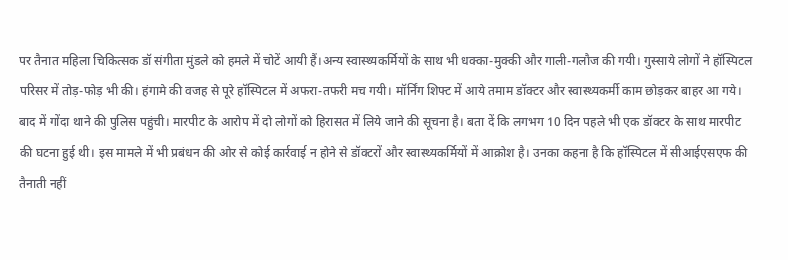पर तैनात महिला चिकित्सक डॉ संगीता मुंडले को हमले में चोटें आयी हैं।अन्य स्वास्थ्यकर्मियों के साथ भी धक्का-मुक्की और गाली-गलौज की गयी। गुस्साये लोगों ने हॉस्पिटल परिसर में तोड़-फोड़ भी की। हंगामे की वजह से पूरे हॉस्पिटल में अफरा-तफरी मच गयी। मॉर्निंग शिफ्ट में आये तमाम डॉक्टर और स्वास्थ्यकर्मी काम छोड़कर बाहर आ गये। बाद में गोंदा थाने की पुलिस पहुंची। मारपीट के आरोप में दो लोगों को हिरासत में लिये जाने की सूचना है। बता दें कि लगभग 10 दिन पहले भी एक डॉक्टर के साथ मारपीट की घटना हुई थी। इस मामले में भी प्रबंधन की ओर से कोई कार्रवाई न होने से डॉक्टरों और स्वास्थ्यकर्मियों में आक्रोश है। उनका कहना है कि हॉस्पिटल में सीआईएसएफ की तैनाती नहीं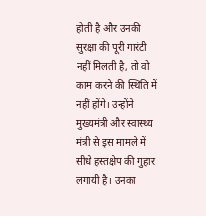होती है और उनकी सुरक्षा की पूरी गारंटी नहीं मिलती है, तो वो काम करने की स्थिति में नहीं होंगे। उन्होंने मुख्यमंत्री और स्वास्थ्य मंत्री से इस मामले में सीधे हस्तक्षेप की गुहार लगायी है। उनका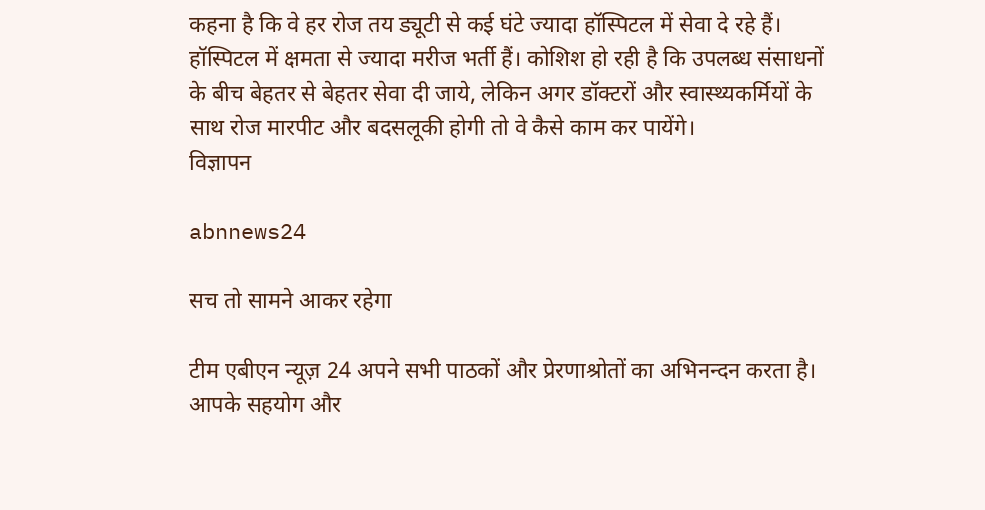कहना है कि वे हर रोज तय ड्यूटी से कई घंटे ज्यादा हॉस्पिटल में सेवा दे रहे हैं। हॉस्पिटल में क्षमता से ज्यादा मरीज भर्ती हैं। कोशिश हो रही है कि उपलब्ध संसाधनों के बीच बेहतर से बेहतर सेवा दी जाये, लेकिन अगर डॉक्टरों और स्वास्थ्यकर्मियों के साथ रोज मारपीट और बदसलूकी होगी तो वे कैसे काम कर पायेंगे।
विज्ञापन

abnnews24

सच तो सामने आकर रहेगा

टीम एबीएन न्यूज़ 24 अपने सभी पाठकों और प्रेरणाश्रोतों का अभिनन्दन करता है। आपके सहयोग और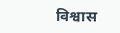विश्वास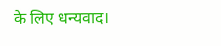के लिए धन्यवाद।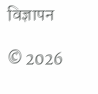विज्ञापन

© 2026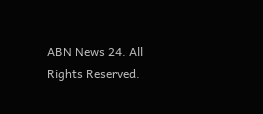ABN News 24. All Rights Reserved.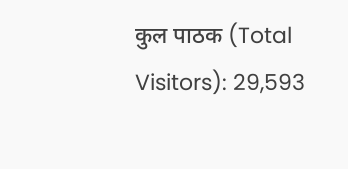कुल पाठक (Total Visitors): 29,593